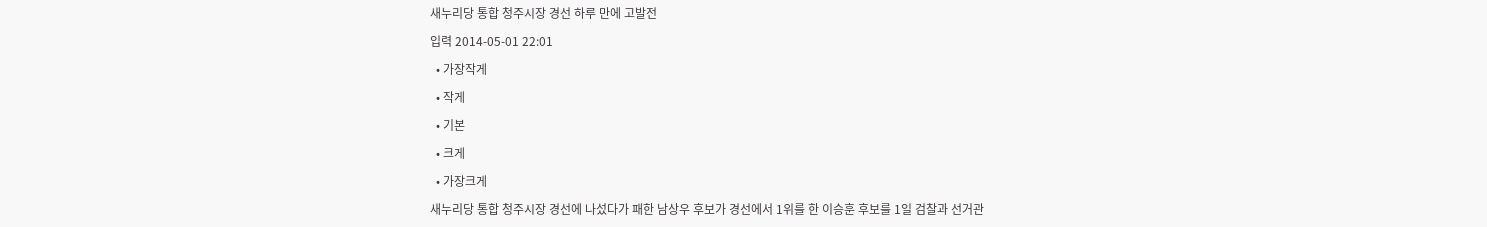새누리당 통합 청주시장 경선 하루 만에 고발전

입력 2014-05-01 22:01

  • 가장작게

  • 작게

  • 기본

  • 크게

  • 가장크게

새누리당 통합 청주시장 경선에 나섰다가 패한 남상우 후보가 경선에서 1위를 한 이승훈 후보를 1일 검찰과 선거관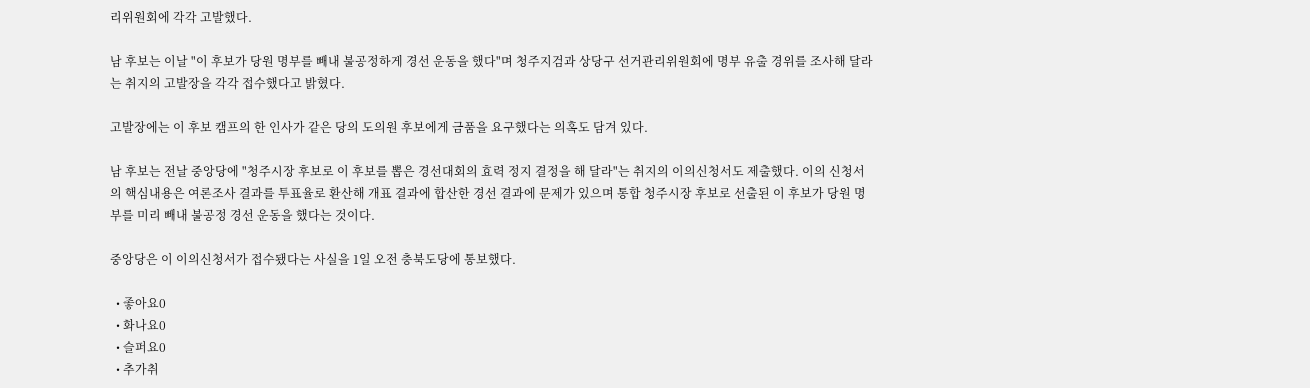리위원회에 각각 고발했다.

남 후보는 이날 "이 후보가 당원 명부를 빼내 불공정하게 경선 운동을 했다"며 청주지검과 상당구 선거관리위원회에 명부 유출 경위를 조사해 달라는 취지의 고발장을 각각 접수했다고 밝혔다.

고발장에는 이 후보 캠프의 한 인사가 같은 당의 도의원 후보에게 금품을 요구했다는 의혹도 담겨 있다.

남 후보는 전날 중앙당에 "청주시장 후보로 이 후보를 뽑은 경선대회의 효력 정지 결정을 해 달라"는 취지의 이의신청서도 제출했다. 이의 신청서의 핵심내용은 여론조사 결과를 투표율로 환산해 개표 결과에 합산한 경선 결과에 문제가 있으며 통합 청주시장 후보로 선출된 이 후보가 당원 명부를 미리 빼내 불공정 경선 운동을 했다는 것이다.

중앙당은 이 이의신청서가 접수됐다는 사실을 1일 오전 충북도당에 통보했다.

  • 좋아요0
  • 화나요0
  • 슬퍼요0
  • 추가취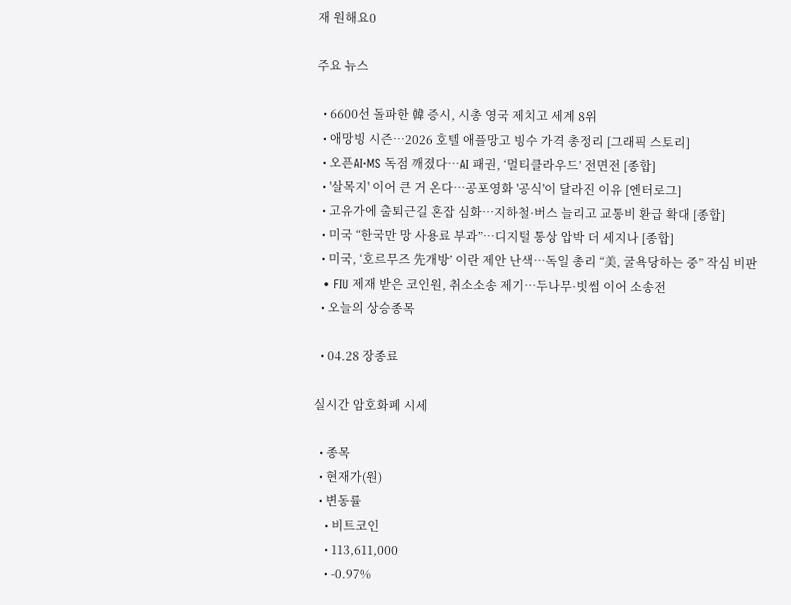재 원해요0

주요 뉴스

  • 6600선 돌파한 韓 증시, 시총 영국 제치고 세계 8위
  • 애망빙 시즌…2026 호텔 애플망고 빙수 가격 총정리 [그래픽 스토리]
  • 오픈AI·MS 독점 깨졌다…AI 패권, ‘멀티클라우드’ 전면전 [종합]
  • '살목지' 이어 큰 거 온다⋯공포영화 '공식'이 달라진 이유 [엔터로그]
  • 고유가에 출퇴근길 혼잡 심화…지하철·버스 늘리고 교통비 환급 확대 [종합]
  • 미국 “한국만 망 사용료 부과”⋯디지털 통상 압박 더 세지나 [종합]
  • 미국, ‘호르무즈 先개방’ 이란 제안 난색…독일 총리 “美, 굴욕당하는 중” 작심 비판
  • FIU 제재 받은 코인원, 취소소송 제기…두나무·빗썸 이어 소송전
  • 오늘의 상승종목

  • 04.28 장종료

실시간 암호화폐 시세

  • 종목
  • 현재가(원)
  • 변동률
    • 비트코인
    • 113,611,000
    • -0.97%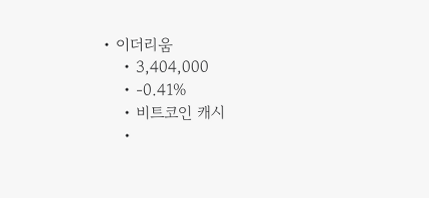• 이더리움
    • 3,404,000
    • -0.41%
    • 비트코인 캐시
    •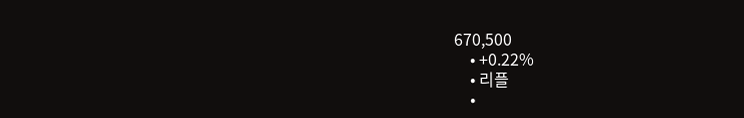670,500
    • +0.22%
    • 리플
    •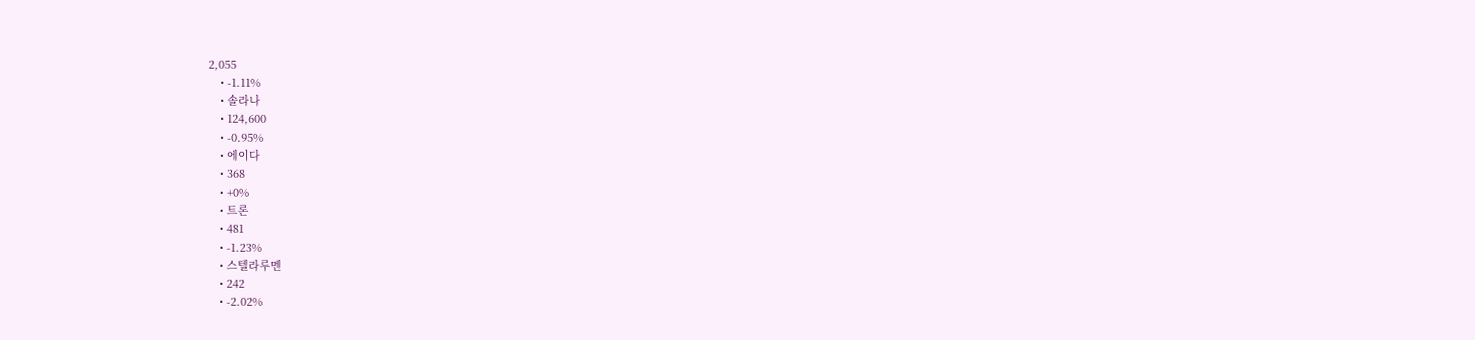2,055
    • -1.11%
    • 솔라나
    • 124,600
    • -0.95%
    • 에이다
    • 368
    • +0%
    • 트론
    • 481
    • -1.23%
    • 스텔라루멘
    • 242
    • -2.02%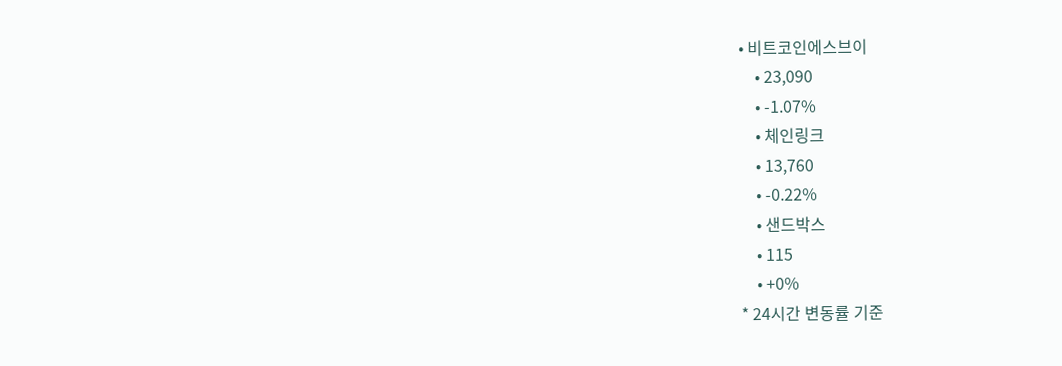• 비트코인에스브이
    • 23,090
    • -1.07%
    • 체인링크
    • 13,760
    • -0.22%
    • 샌드박스
    • 115
    • +0%
* 24시간 변동률 기준